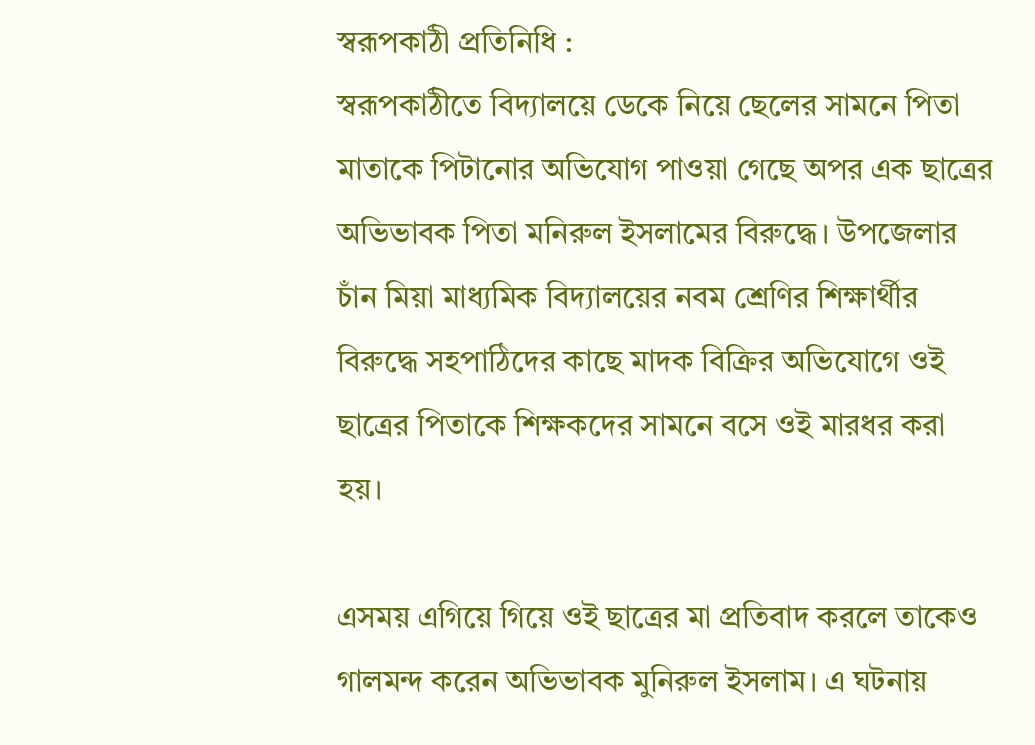স্বরূপকাঠী প্রতিনিধি :
স্বরূপকাঠীতে বিদ্যালয়ে ডেকে নিয়ে ছেলের সামনে পিতা মাতাকে পিটানোর অভিযোগ পাওয়া গেছে অপর এক ছাত্রের অভিভাবক পিতা মনিরুল ইসলামের বিরুদ্ধে। উপজেলার চাঁন মিয়া মাধ্যমিক বিদ্যালয়ের নবম শ্রেণির শিক্ষার্থীর বিরুদ্ধে সহপাঠিদের কাছে মাদক বিক্রির অভিযোগে ওই ছাত্রের পিতাকে শিক্ষকদের সামনে বসে ওই মারধর করা হয়।

এসময় এগিয়ে গিয়ে ওই ছাত্রের মা প্রতিবাদ করলে তাকেও গালমন্দ করেন অভিভাবক মুনিরুল ইসলাম। এ ঘটনায়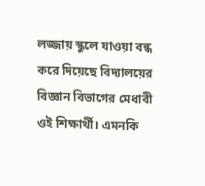লজ্জায় স্কুলে যাওয়া বন্ধ করে দিয়েছে বিদ্যালয়ের বিজ্ঞান বিভাগের মেধাবী ওই শিক্ষার্থী। এমনকি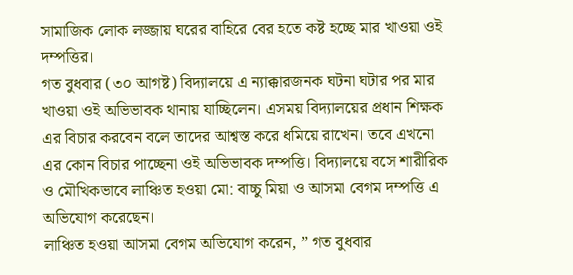সামাজিক লোক লজ্জায় ঘরের বাহিরে বের হতে কষ্ট হচ্ছে মার খাওয়া ওই দম্পত্তির।
গত বুধবার (৩০ আগষ্ট) বিদ্যালয়ে এ ন্যাক্কারজনক ঘটনা ঘটার পর মার খাওয়া ওই অভিভাবক থানায় যাচ্ছিলেন। এসময় বিদ্যালয়ের প্রধান শিক্ষক এর বিচার করবেন বলে তাদের আশ্বস্ত করে ধমিয়ে রাখেন। তবে এখনো এর কোন বিচার পাচ্ছেনা ওই অভিভাবক দম্পত্তি। বিদ্যালয়ে বসে শারীরিক ও মৌখিকভাবে লাঞ্চিত হওয়া মো: বাচ্চু মিয়া ও আসমা বেগম দম্পত্তি এ অভিযোগ করেছেন।
লাঞ্চিত হওয়া আসমা বেগম অভিযোগ করেন, ” গত বুধবার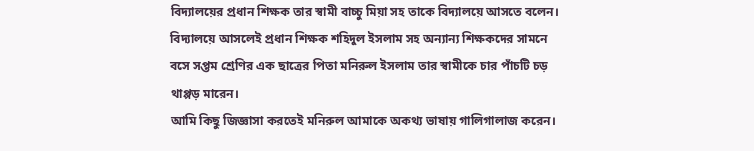বিদ্যালয়ের প্রধান শিক্ষক তার স্বামী বাচ্চু মিয়া সহ তাকে বিদ্যালয়ে আসতে বলেন। বিদ্যালয়ে আসলেই প্রধান শিক্ষক শহিদুল ইসলাম সহ অন্যান্য শিক্ষকদের সামনে বসে সপ্তম শ্রেণির এক ছাত্রের পিতা মনিরুল ইসলাম তার স্বামীকে চার পাঁচটি চড় থাপ্পড় মারেন।
আমি কিছু জিজ্ঞাসা করতেই মনিরুল আমাকে অকথ্য ভাষায় গালিগালাজ করেন।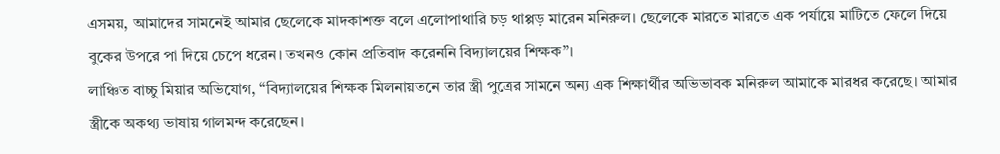এসময়, আমাদের সামনেই আমার ছেলেকে মাদকাশক্ত বলে এলোপাথারি চড় থাপ্পড় মারেন মনিরুল। ছেলেকে মারতে মারতে এক পর্যায়ে মাটিতে ফেলে দিয়ে বুকের উপরে পা দিয়ে চেপে ধরেন। তখনও কোন প্রতিবাদ করেননি বিদ্যালয়ের শিক্ষক”।
লাঞ্চিত বাচ্চু মিয়ার অভিযোগ, “বিদ্যালয়ের শিক্ষক মিলনায়তনে তার স্ত্রী পুত্রের সামনে অন্য এক শিক্ষার্থীর অভিভাবক মনিরুল আমাকে মারধর করেছে। আমার স্ত্রীকে অকথ্য ভাষায় গালমন্দ করেছেন।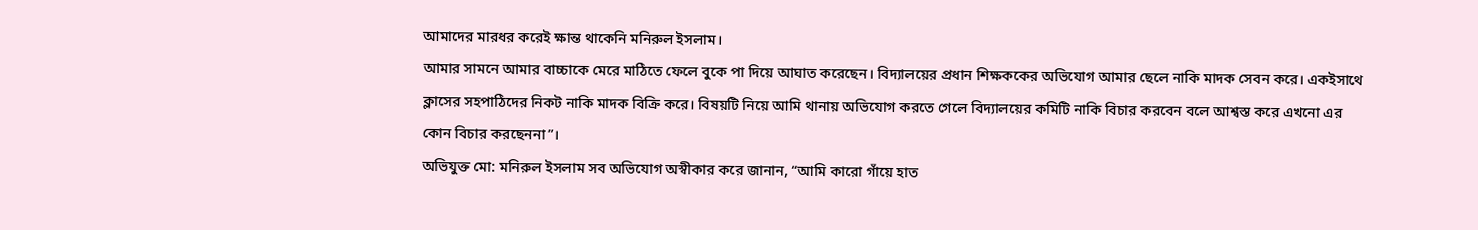আমাদের মারধর করেই ক্ষান্ত থাকেনি মনিরুল ইসলাম।
আমার সামনে আমার বাচ্চাকে মেরে মাঠিতে ফেলে বুকে পা দিয়ে আঘাত করেছেন। বিদ্যালয়ের প্রধান শিক্ষককের অভিযোগ আমার ছেলে নাকি মাদক সেবন করে। একইসাথে ক্লাসের সহপাঠিদের নিকট নাকি মাদক বিক্রি করে। বিষয়টি নিয়ে আমি থানায় অভিযোগ করতে গেলে বিদ্যালয়ের কমিটি নাকি বিচার করবেন বলে আশ্বস্ত করে এখনো এর কোন বিচার করছেননা”।
অভিযুক্ত মো: মনিরুল ইসলাম সব অভিযোগ অস্বীকার করে জানান, “আমি কারো গাঁয়ে হাত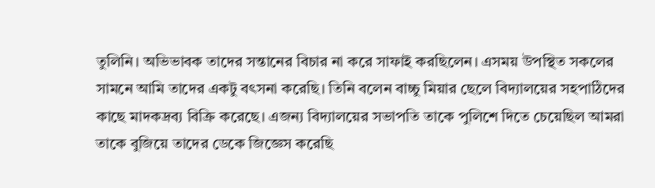তুলিনি। অভিভাবক তাদের সন্তানের বিচার না করে সাফাই করছিলেন। এসময় উপস্থিত সকলের সামনে আমি তাদের একটু বৎসনা করেছি। তিনি বলেন বাচ্চু মিয়ার ছেলে বিদ্যালয়ের সহপাঠিদের কাছে মাদকদ্রব্য বিক্রি করেছে। এজন্য বিদ্যালয়ের সভাপতি তাকে পুলিশে দিতে চেয়েছিল আমরা তাকে বুজিয়ে তাদের ডেকে জিজ্ঞেস করেছি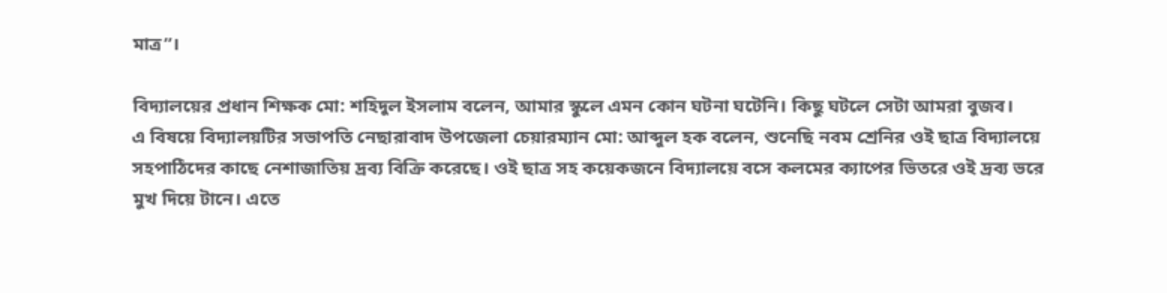মাত্র”।

বিদ্যালয়ের প্রধান শিক্ষক মো: শহিদুল ইসলাম বলেন, আমার স্কুলে এমন কোন ঘটনা ঘটেনি। কিছু ঘটলে সেটা আমরা বুজব।
এ বিষয়ে বিদ্যালয়টির সভাপতি নেছারাবাদ উপজেলা চেয়ারম্যান মো: আব্দুল হক বলেন, শুনেছি নবম শ্রেনির ওই ছাত্র বিদ্যালয়ে সহপাঠিদের কাছে নেশাজাতিয় দ্রব্য বিক্রি করেছে। ওই ছাত্র সহ কয়েকজনে বিদ্যালয়ে বসে কলমের ক্যাপের ভিতরে ওই দ্রব্য ভরে মুখ দিয়ে টানে। এতে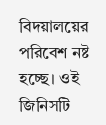বিদয়ালয়ের পরিবেশ নষ্ট হচ্ছে। ওই জিনিসটি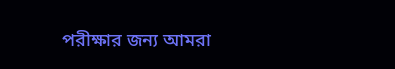পরীক্ষার জন্য আমরা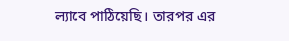ল্যাবে পাঠিয়েছি। তারপর এর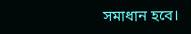সমাধান হবে।